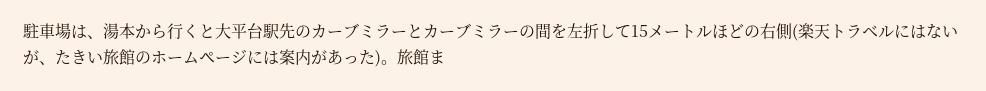駐車場は、湯本から行くと大平台駅先のカーブミラーとカーブミラーの間を左折して15メートルほどの右側(楽天トラベルにはないが、たきい旅館のホームページには案内があった)。旅館ま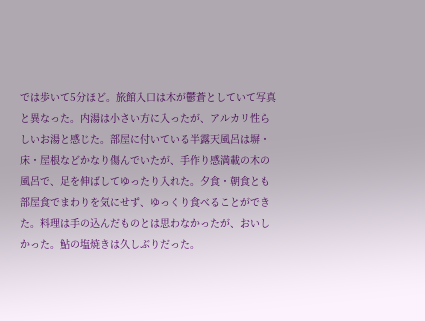では歩いて5分ほど。旅館入口は木が鬱蒼としていて写真と異なった。内湯は小さい方に入ったが、アルカリ性らしいお湯と感じた。部屋に付いている半露天風呂は塀・床・屋根などかなり傷んでいたが、手作り感満載の木の風呂で、足を伸ばしてゆったり入れた。夕食・朝食とも部屋食でまわりを気にせず、ゆっくり食べることができた。料理は手の込んだものとは思わなかったが、おいしかった。鮎の塩焼きは久しぶりだった。